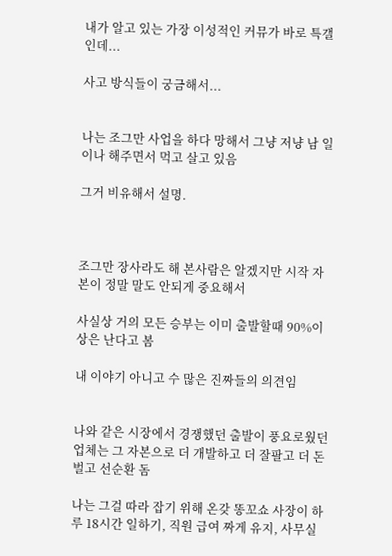내가 알고 있는 가장 이성적인 커뮤가 바로 특갤인데...

사고 방식들이 궁금해서...


나는 조그만 사업을 하다 망해서 그냥 저냥 남 일이나 해주면서 먹고 살고 있음

그거 비유해서 설명.



조그만 장사라도 해 본사람은 알겠지만 시작 자본이 정말 말도 안되게 중요해서

사실상 거의 모든 승부는 이미 출발할때 90%이상은 난다고 봄

내 이야기 아니고 수 많은 진짜들의 의견임


나와 같은 시장에서 경쟁했던 출발이 풍요로웠던 업체는 그 자본으로 더 개발하고 더 잘팔고 더 돈벌고 선순환 돔

나는 그걸 따라 잡기 위해 온갖 똥꼬쇼 사장이 하루 18시간 일하기, 직원 급여 짜게 유지, 사무실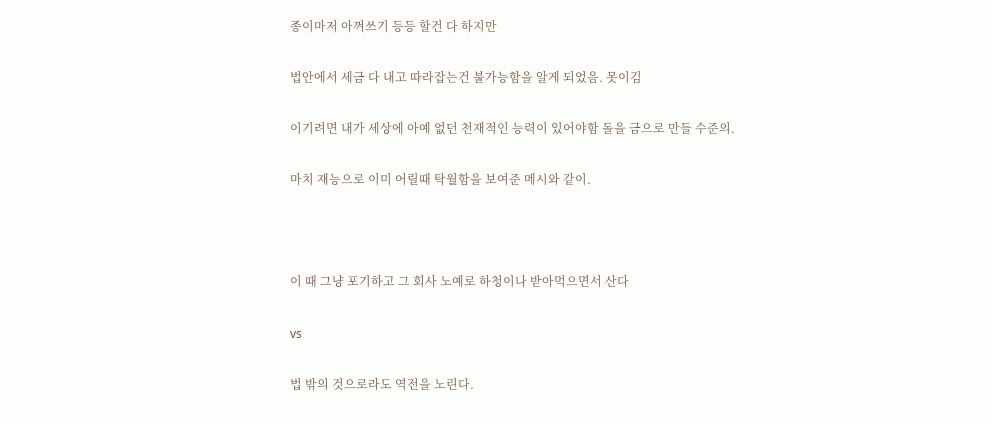종이마저 아껴쓰기 등등 할건 다 하지만

법안에서 세금 다 내고 따라잡는건 불가능함을 알게 되었음. 못이김

이기려면 내가 세상에 아예 없던 천재적인 능력이 있어야함 돌을 금으로 만들 수준의.

마치 재능으로 이미 어릴때 탁월함을 보여준 메시와 같이.



이 때 그냥 포기하고 그 회사 노예로 하청이나 받아먹으면서 산다

vs

법 밖의 것으로라도 역전을 노린다.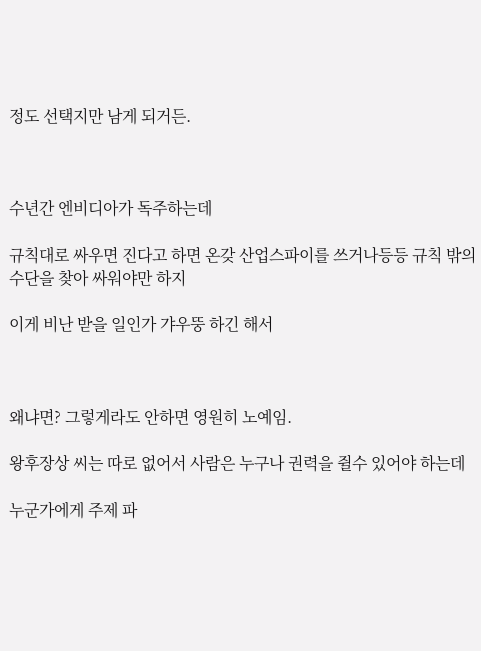정도 선택지만 남게 되거든.



수년간 엔비디아가 독주하는데

규칙대로 싸우면 진다고 하면 온갖 산업스파이를 쓰거나등등 규칙 밖의 수단을 찾아 싸워야만 하지

이게 비난 받을 일인가 갸우뚱 하긴 해서



왜냐면? 그렇게라도 안하면 영원히 노예임.

왕후장상 씨는 따로 없어서 사람은 누구나 권력을 쥘수 있어야 하는데

누군가에게 주제 파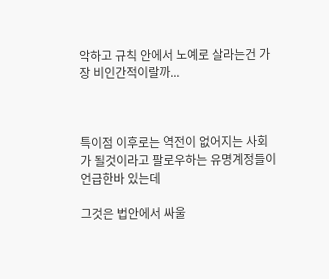악하고 규칙 안에서 노예로 살라는건 가장 비인간적이랄까...



특이점 이후로는 역전이 없어지는 사회가 될것이라고 팔로우하는 유명계정들이 언급한바 있는데

그것은 법안에서 싸울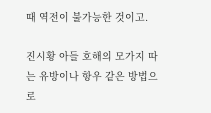때 역전이 불가능한 것이고.

진시황 아들 호해의 모가지 따는 유방이나 항우 같은 방법으로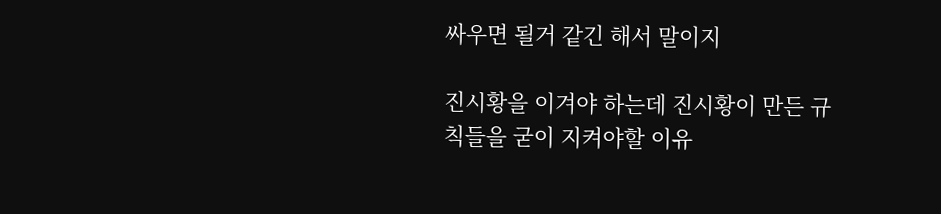싸우면 될거 같긴 해서 말이지

진시황을 이겨야 하는데 진시황이 만든 규칙들을 굳이 지켜야할 이유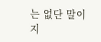는 없단 말이지